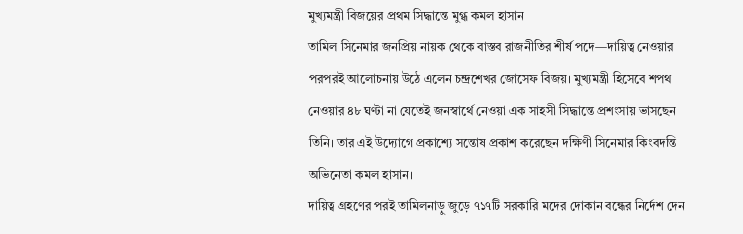মুখ্যমন্ত্রী বিজয়ের প্রথম সিদ্ধান্তে মুগ্ধ কমল হাসান
তামিল সিনেমার জনপ্রিয় নায়ক থেকে বাস্তব রাজনীতির শীর্ষ পদে—দায়িত্ব নেওয়ার পরপরই আলোচনায় উঠে এলেন চন্দ্রশেখর জোসেফ বিজয়। মুখ্যমন্ত্রী হিসেবে শপথ নেওয়ার ৪৮ ঘণ্টা না যেতেই জনস্বার্থে নেওয়া এক সাহসী সিদ্ধান্তে প্রশংসায় ভাসছেন তিনি। তার এই উদ্যোগে প্রকাশ্যে সন্তোষ প্রকাশ করেছেন দক্ষিণী সিনেমার কিংবদন্তি অভিনেতা কমল হাসান।
দায়িত্ব গ্রহণের পরই তামিলনাড়ু জুড়ে ৭১৭টি সরকারি মদের দোকান বন্ধের নির্দেশ দেন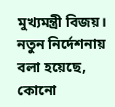মুখ্যমন্ত্রী বিজয়। নতুন নির্দেশনায় বলা হয়েছে, কোনো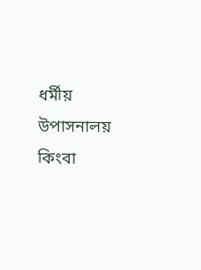ধর্মীয় উপাসনালয় কিংবা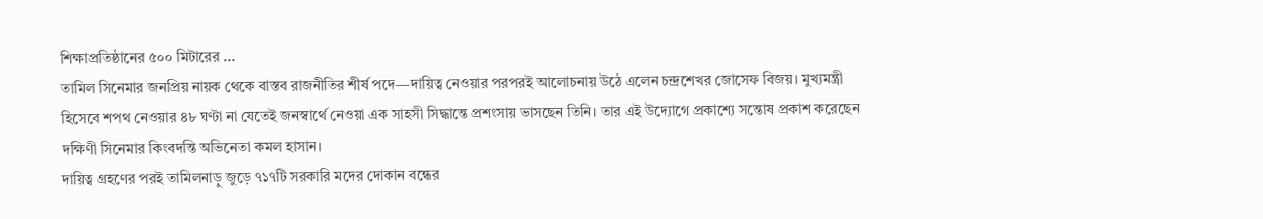শিক্ষাপ্রতিষ্ঠানের ৫০০ মিটারের ...
তামিল সিনেমার জনপ্রিয় নায়ক থেকে বাস্তব রাজনীতির শীর্ষ পদে—দায়িত্ব নেওয়ার পরপরই আলোচনায় উঠে এলেন চন্দ্রশেখর জোসেফ বিজয়। মুখ্যমন্ত্রী হিসেবে শপথ নেওয়ার ৪৮ ঘণ্টা না যেতেই জনস্বার্থে নেওয়া এক সাহসী সিদ্ধান্তে প্রশংসায় ভাসছেন তিনি। তার এই উদ্যোগে প্রকাশ্যে সন্তোষ প্রকাশ করেছেন দক্ষিণী সিনেমার কিংবদন্তি অভিনেতা কমল হাসান।
দায়িত্ব গ্রহণের পরই তামিলনাড়ু জুড়ে ৭১৭টি সরকারি মদের দোকান বন্ধের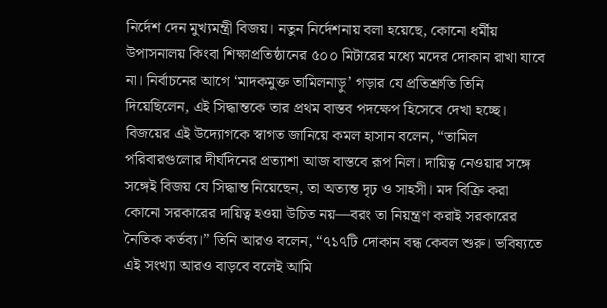নির্দেশ দেন মুখ্যমন্ত্রী বিজয়। নতুন নির্দেশনায় বলা হয়েছে, কোনো ধর্মীয় উপাসনালয় কিংবা শিক্ষাপ্রতিষ্ঠানের ৫০০ মিটারের মধ্যে মদের দোকান রাখা যাবে না। নির্বাচনের আগে ‘মাদকমুক্ত তামিলনাড়ু’ গড়ার যে প্রতিশ্রুতি তিনি দিয়েছিলেন, এই সিদ্ধান্তকে তার প্রথম বাস্তব পদক্ষেপ হিসেবে দেখা হচ্ছে।
বিজয়ের এই উদ্যোগকে স্বাগত জানিয়ে কমল হাসান বলেন, “তামিল পরিবারগুলোর দীর্ঘদিনের প্রত্যাশা আজ বাস্তবে রূপ নিল। দায়িত্ব নেওয়ার সঙ্গে সঙ্গেই বিজয় যে সিদ্ধান্ত নিয়েছেন, তা অত্যন্ত দৃঢ় ও সাহসী। মদ বিক্রি করা কোনো সরকারের দায়িত্ব হওয়া উচিত নয়—বরং তা নিয়ন্ত্রণ করাই সরকারের নৈতিক কর্তব্য।” তিনি আরও বলেন, “৭১৭টি দোকান বন্ধ কেবল শুরু। ভবিষ্যতে এই সংখ্যা আরও বাড়বে বলেই আমি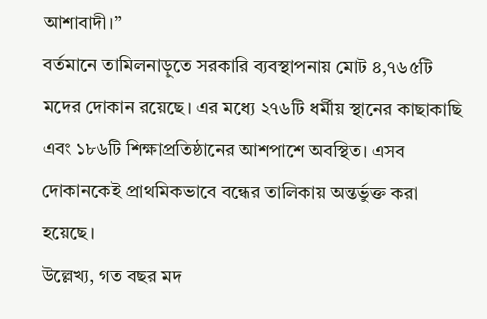আশাবাদী।”
বর্তমানে তামিলনাড়ুতে সরকারি ব্যবস্থাপনায় মোট ৪,৭৬৫টি মদের দোকান রয়েছে। এর মধ্যে ২৭৬টি ধর্মীয় স্থানের কাছাকাছি এবং ১৮৬টি শিক্ষাপ্রতিষ্ঠানের আশপাশে অবস্থিত। এসব দোকানকেই প্রাথমিকভাবে বন্ধের তালিকায় অন্তর্ভুক্ত করা হয়েছে।
উল্লেখ্য, গত বছর মদ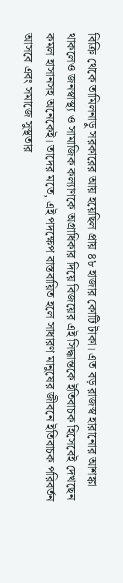বিক্রি থেকে তামিলনাড়ু সরকারের আয় হয়েছিল প্রায় ৪৮ হাজার কোটি টাকা। এত বড় রাজস্ব হারানোর আশঙ্কা থাকলেও জনস্বাস্থ্য ও সামাজিক কল্যাণকে অগ্রাধিকার দিয়ে বিজয়ের এই সিদ্ধান্তকে ইতিবাচক হিসেবেই দেখছেন কমল হাসানসহ অনেকেই। তাদের মতে, এই পদক্ষেপ বাস্তবায়িত হলে সাধারণ মানুষের জীবনে ইতিবাচক পরিবর্তন আসবে এবং সমাজে সুস্থতার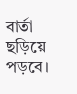বার্তা ছড়িয়ে পড়বে।